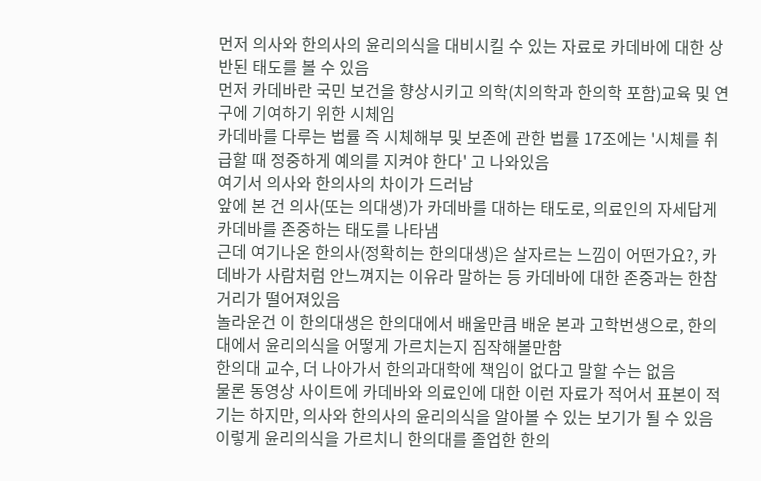먼저 의사와 한의사의 윤리의식을 대비시킬 수 있는 자료로 카데바에 대한 상반된 태도를 볼 수 있음
먼저 카데바란 국민 보건을 향상시키고 의학(치의학과 한의학 포함)교육 및 연구에 기여하기 위한 시체임
카데바를 다루는 법률 즉 시체해부 및 보존에 관한 법률 17조에는 '시체를 취급할 때 정중하게 예의를 지켜야 한다' 고 나와있음
여기서 의사와 한의사의 차이가 드러남
앞에 본 건 의사(또는 의대생)가 카데바를 대하는 태도로, 의료인의 자세답게 카데바를 존중하는 태도를 나타냄
근데 여기나온 한의사(정확히는 한의대생)은 살자르는 느낌이 어떤가요?, 카데바가 사람처럼 안느껴지는 이유라 말하는 등 카데바에 대한 존중과는 한참 거리가 떨어져있음
놀라운건 이 한의대생은 한의대에서 배울만큼 배운 본과 고학번생으로, 한의대에서 윤리의식을 어떻게 가르치는지 짐작해볼만함
한의대 교수, 더 나아가서 한의과대학에 책임이 없다고 말할 수는 없음
물론 동영상 사이트에 카데바와 의료인에 대한 이런 자료가 적어서 표본이 적기는 하지만, 의사와 한의사의 윤리의식을 알아볼 수 있는 보기가 될 수 있음
이렇게 윤리의식을 가르치니 한의대를 졸업한 한의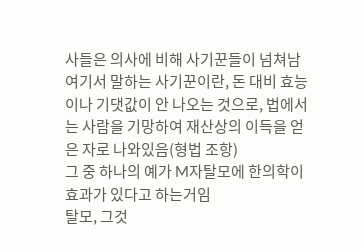사들은 의사에 비해 사기꾼들이 넘쳐남
여기서 말하는 사기꾼이란, 돈 대비 효능이나 기댓값이 안 나오는 것으로, 법에서는 사람을 기망하여 재산상의 이득을 얻은 자로 나와있음(형법 조항)
그 중 하나의 예가 M자탈모에 한의학이 효과가 있다고 하는거임
탈모, 그것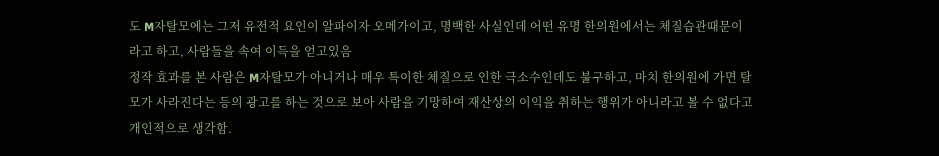도 M자탈모에는 그저 유전적 요인이 알파이자 오메가이고, 명백한 사실인데 어떤 유명 한의원에서는 체질습관때문이라고 하고, 사람들을 속여 이득을 얻고있음
정작 효과를 본 사람은 M자탈모가 아니거나 매우 특이한 체질으로 인한 극소수인데도 불구하고, 마치 한의원에 가면 탈모가 사라진다는 등의 광고를 하는 것으로 보아 사람을 기망하여 재산상의 이익을 취하는 행위가 아니라고 볼 수 없다고 개인적으로 생각함.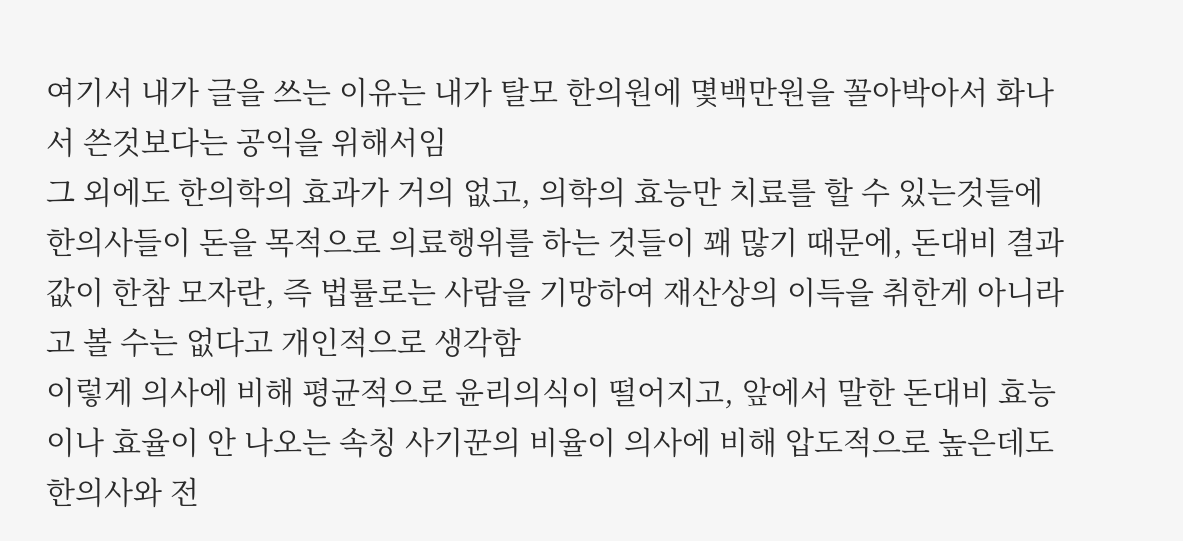여기서 내가 글을 쓰는 이유는 내가 탈모 한의원에 몇백만원을 꼴아박아서 화나서 쓴것보다는 공익을 위해서임
그 외에도 한의학의 효과가 거의 없고, 의학의 효능만 치료를 할 수 있는것들에 한의사들이 돈을 목적으로 의료행위를 하는 것들이 꽤 많기 때문에, 돈대비 결과값이 한참 모자란, 즉 법률로는 사람을 기망하여 재산상의 이득을 취한게 아니라고 볼 수는 없다고 개인적으로 생각함
이렇게 의사에 비해 평균적으로 윤리의식이 떨어지고, 앞에서 말한 돈대비 효능이나 효율이 안 나오는 속칭 사기꾼의 비율이 의사에 비해 압도적으로 높은데도 한의사와 전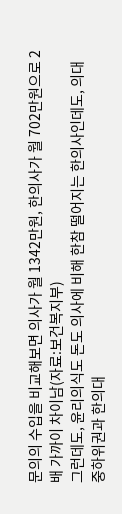문의의 수입을 비교해보면 의사가 월 1342만원, 한의사가 월 702만원으로 2배 가까이 차이남(자료:보건복지부)
그런데도, 윤리의식도 돈도 의사에 비해 한참 떨어지는 한의사인데도, 의대 중하위권과 한의대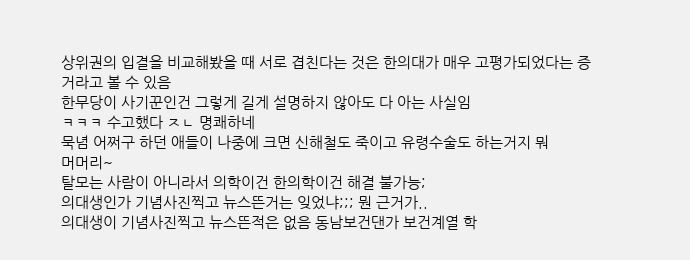상위권의 입결을 비교해봤을 때 서로 겹친다는 것은 한의대가 매우 고평가되었다는 증거라고 볼 수 있음
한무당이 사기꾼인건 그렇게 길게 설명하지 않아도 다 아는 사실임
ㅋㅋㅋ 수고했다 ㅈㄴ 명쾌하네
묵념 어쩌구 하던 애들이 나중에 크면 신해철도 죽이고 유령수술도 하는거지 뭐
머머리~
탈모는 사람이 아니라서 의학이건 한의학이건 해결 불가능;
의대생인가 기념사진찍고 뉴스뜬거는 잊었냐;;; 뭔 근거가..
의대생이 기념사진찍고 뉴스뜬적은 없음 동남보건댄가 보건계열 학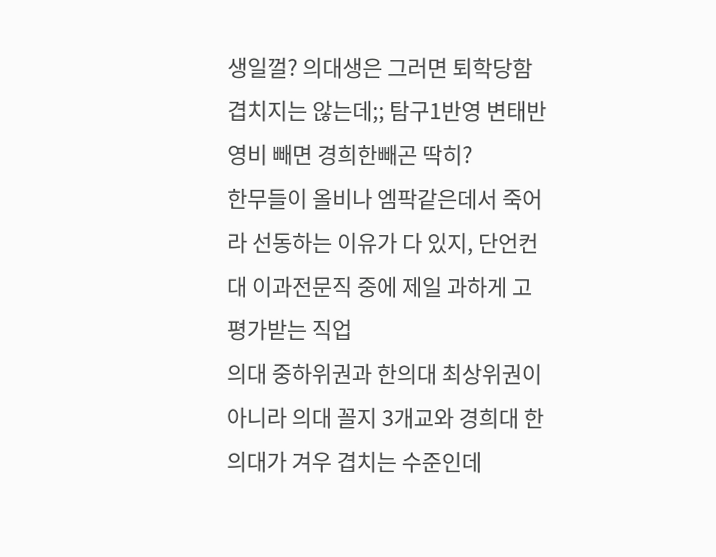생일껄? 의대생은 그러면 퇴학당함
겹치지는 않는데;; 탐구1반영 변태반영비 빼면 경희한빼곤 딱히?
한무들이 올비나 엠팍같은데서 죽어라 선동하는 이유가 다 있지, 단언컨대 이과전문직 중에 제일 과하게 고평가받는 직업
의대 중하위권과 한의대 최상위권이 아니라 의대 꼴지 3개교와 경희대 한의대가 겨우 겹치는 수준인데